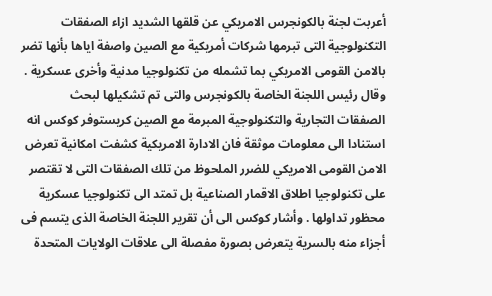أعربت لجنة بالكونجرس الامريكي عن قلقها الشديد ازاء الصفقات التكنولوجية التى تبرمها شركات أمريكية مع الصين واصفة اياها بأنها تضر بالامن القومى الامريكي بما تشمله من تكنولوجيا مدنية وأخرى عسكرية . وقال رئيس اللجنة الخاصة بالكونجرس والتى تم تشكيلها لبحث الصفقات التجارية والتكنولوجية المبرمة مع الصين كريستوفر كوكس انه استنادا الى معلومات موثقة فان الادارة الامريكية كشفت امكانية تعرض الامن القومى الامريكي للضرر الملحوظ من تلك الصفقات التى لا تقتصر على تكنولوجيا اطلاق الاقمار الصناعية بل تمتد الى تكنولوجيا عسكرية محظور تداولها . وأشار كوكس الى أن تقرير اللجنة الخاصة الذى يتسم فى أجزاء منه بالسرية يتعرض بصورة مفصلة الى علاقات الولايات المتحدة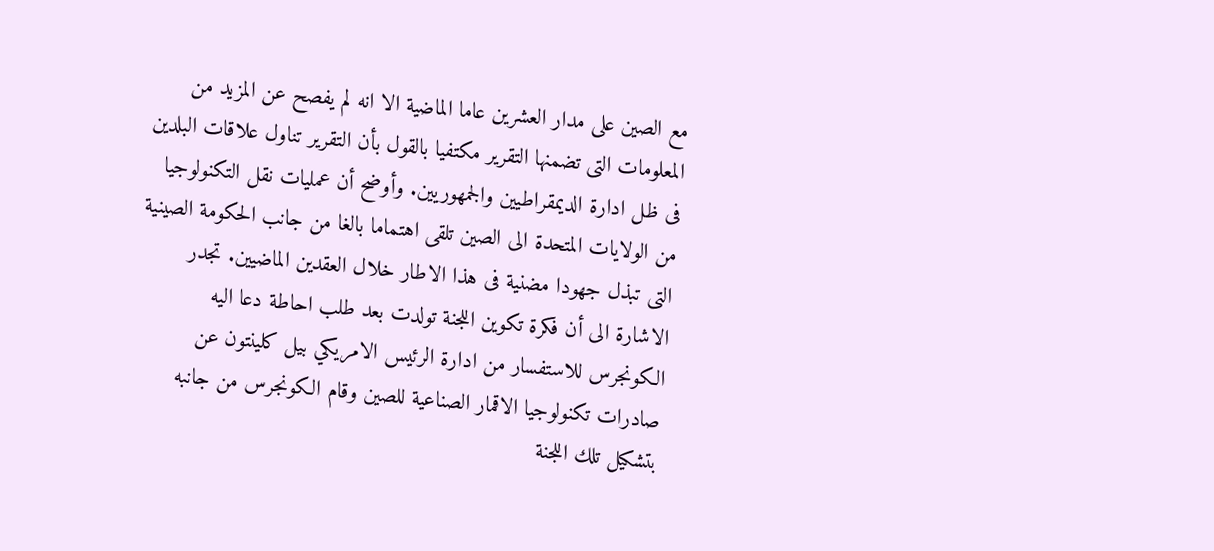مع الصين على مدار العشرين عاما الماضية الا انه لم يفصح عن المزيد من المعلومات التى تضمنها التقرير مكتفيا بالقول بأن التقرير تناول علاقات البلدين فى ظل ادارة الديمقراطيين والجمهوريين. وأوضح أن عمليات نقل التكنولوجيا من الولايات المتحدة الى الصين تلقى اهتماما بالغا من جانب الحكومة الصينية التى تبذل جهودا مضنية فى هذا الاطار خلال العقدين الماضيين. تجدر الاشارة الى أن فكرة تكوين اللجنة تولدت بعد طلب احاطة دعا اليه الكونجرس للاستفسار من ادارة الرئيس الامريكي بيل كلينتون عن صادرات تكنولوجيا الاقمار الصناعية للصين وقام الكونجرس من جانبه بتشكيل تلك اللجنة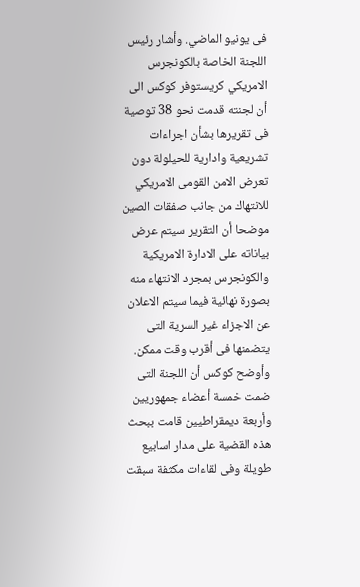فى يونيو الماضي. وأشار رئيس اللجنة الخاصة بالكونجرس الامريكي كريستوفر كوكس الى أن لجنته قدمت نحو 38 توصية فى تقريرها بشأن اجراءات تشريعية وادارية للحيلولة دون تعرض الامن القومى الامريكي للانتهاك من جانب صفقات الصين موضحا أن التقرير سيتم عرض بياناته على الادارة الامريكية والكونجرس بمجرد الانتهاء منه بصورة نهائية فيما سيتم الاعلان عن الاجزاء غير السرية التى يتضمنها فى أقرب وقت ممكن. وأوضح كوكس أن اللجنة التى ضمت خمسة أعضاء جمهوريين وأربعة ديمقراطيين قامت ببحث هذه القضية على مدار اسابيع طويلة وفى لقاءات مكثفة سبقت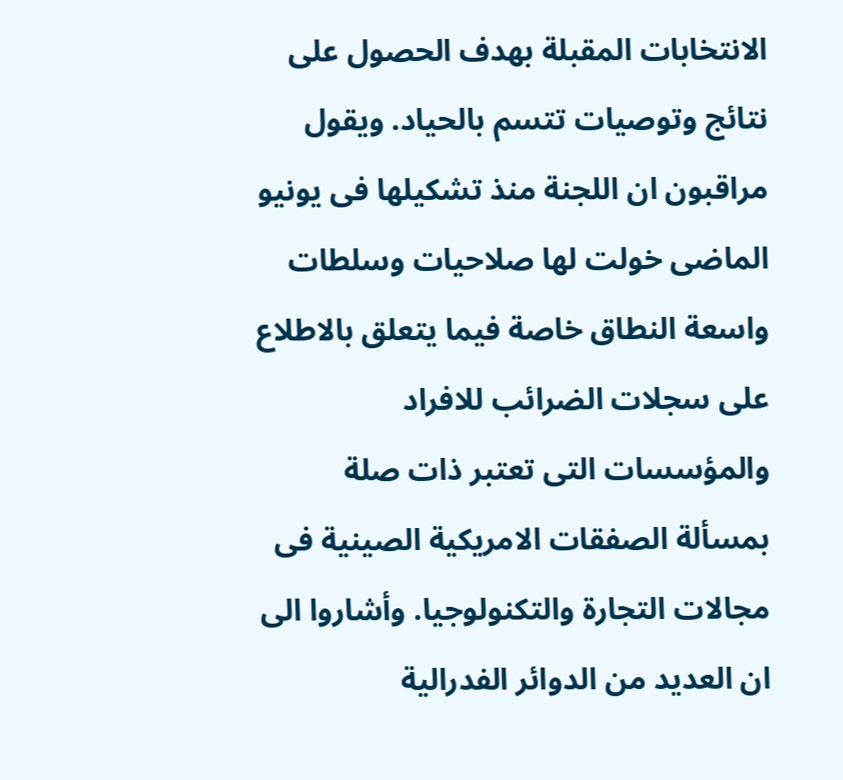الانتخابات المقبلة بهدف الحصول على نتائج وتوصيات تتسم بالحياد. ويقول مراقبون ان اللجنة منذ تشكيلها فى يونيو الماضى خولت لها صلاحيات وسلطات واسعة النطاق خاصة فيما يتعلق بالاطلاع على سجلات الضرائب للافراد والمؤسسات التى تعتبر ذات صلة بمسألة الصفقات الامريكية الصينية فى مجالات التجارة والتكنولوجيا. وأشاروا الى ان العديد من الدوائر الفدرالية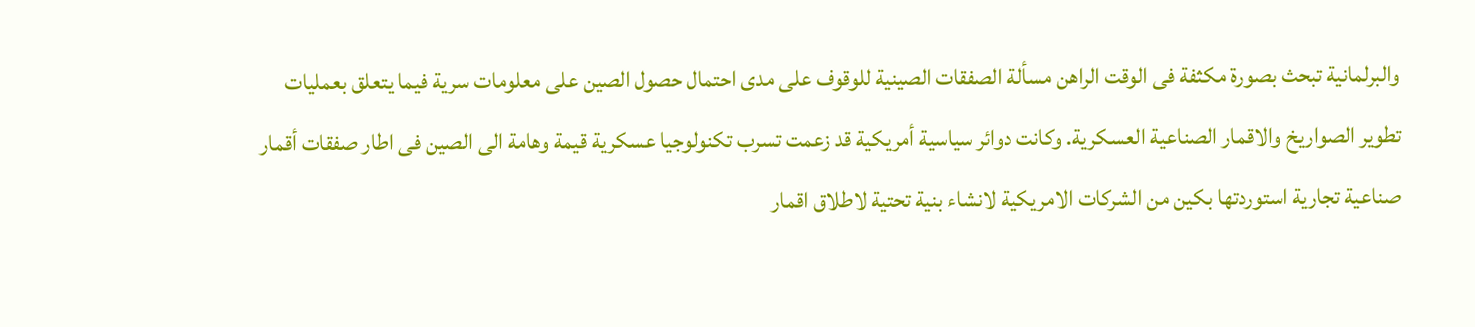والبرلمانية تبحث بصورة مكثفة فى الوقت الراهن مسألة الصفقات الصينية للوقوف على مدى احتمال حصول الصين على معلومات سرية فيما يتعلق بعمليات تطوير الصواريخ والاقمار الصناعية العسكرية. وكانت دوائر سياسية أمريكية قد زعمت تسرب تكنولوجيا عسكرية قيمة وهامة الى الصين فى اطار صفقات أقمار صناعية تجارية استوردتها بكين من الشركات الامريكية لانشاء بنية تحتية لاطلاق اقمار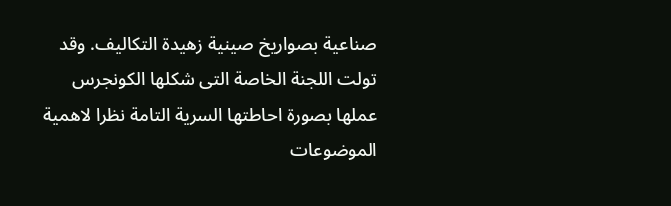صناعية بصواريخ صينية زهيدة التكاليف. وقد تولت اللجنة الخاصة التى شكلها الكونجرس عملها بصورة احاطتها السرية التامة نظرا لاهمية الموضوعات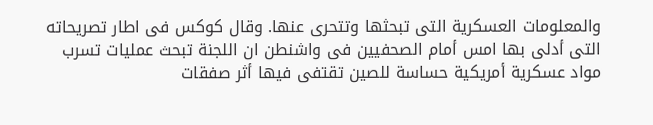والمعلومات العسكرية التى تبحثها وتتحرى عنها. وقال كوكس فى اطار تصريحاته التى أدلى بها امس أمام الصحفيين فى واشنطن ان اللجنة تبحث عمليات تسرب مواد عسكرية أمريكية حساسة للصين تقتفى فيها أثر صفقات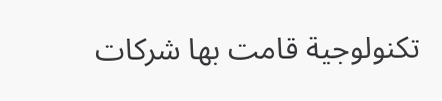تكنولوجية قامت بها شركات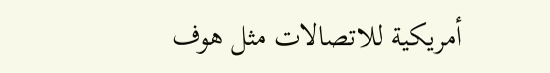أمريكية للاتصالات مثل هوف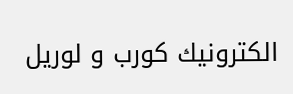الكترونيك كورب و لوريل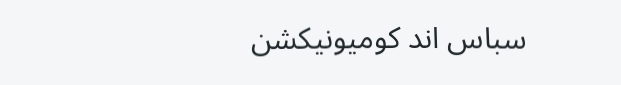سباس اند كوميونيكشن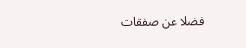فضلا عن صفقات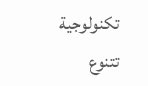تكنولوجية تتنوع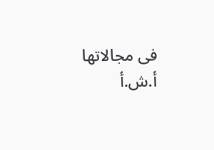فى مجالاتها أ.ش.أ